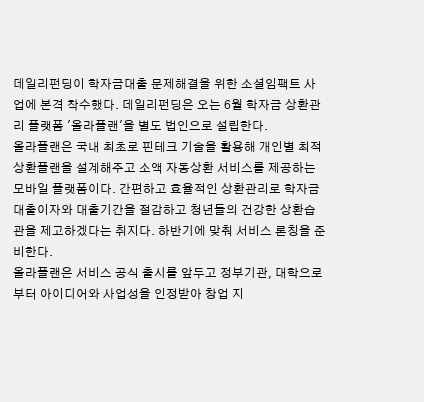데일리펀딩이 학자금대출 문제해결을 위한 소셜임팩트 사업에 본격 착수했다. 데일리펀딩은 오는 6월 학자금 상환관리 플랫폼 '올라플랜'을 별도 법인으로 설립한다.
올라플랜은 국내 최초로 핀테크 기술을 활용해 개인별 최적 상환플랜을 설계해주고 소액 자동상환 서비스를 제공하는 모바일 플랫폼이다. 간편하고 효율적인 상환관리로 학자금 대출이자와 대출기간을 절감하고 청년들의 건강한 상환습관을 제고하겠다는 취지다. 하반기에 맞춰 서비스 론칭을 준비한다.
올라플랜은 서비스 공식 출시를 앞두고 정부기관, 대학으로부터 아이디어와 사업성을 인정받아 창업 지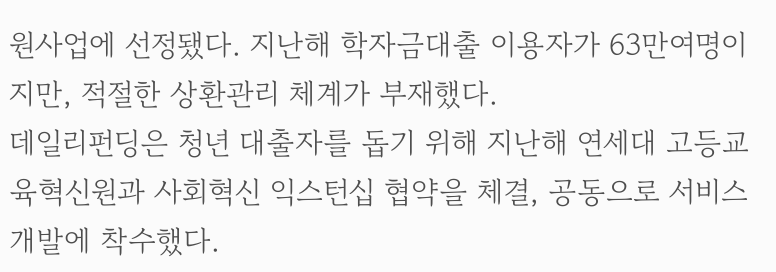원사업에 선정됐다. 지난해 학자금대출 이용자가 63만여명이지만, 적절한 상환관리 체계가 부재했다.
데일리펀딩은 청년 대출자를 돕기 위해 지난해 연세대 고등교육혁신원과 사회혁신 익스턴십 협약을 체결, 공동으로 서비스 개발에 착수했다.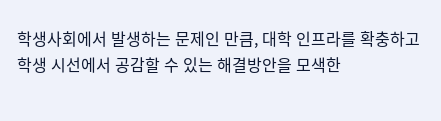학생사회에서 발생하는 문제인 만큼, 대학 인프라를 확충하고 학생 시선에서 공감할 수 있는 해결방안을 모색한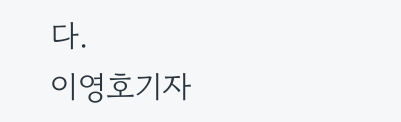다.
이영호기자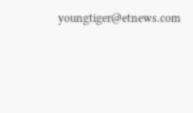youngtiger@etnews.com